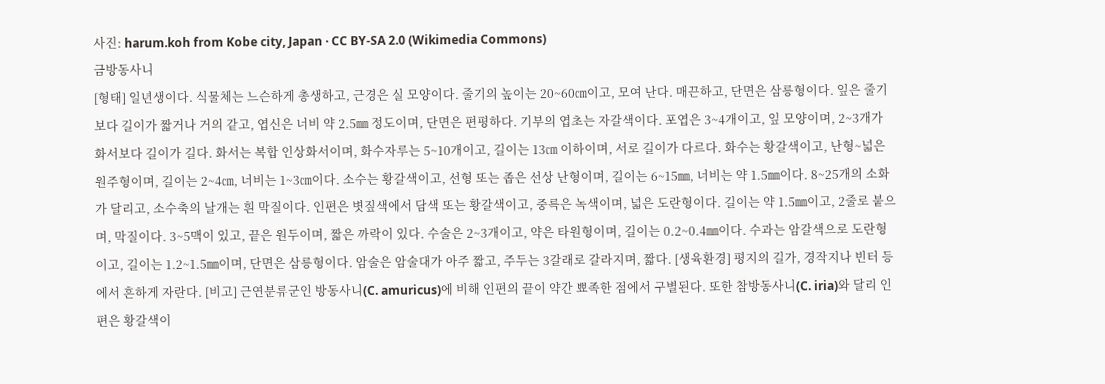사진: harum.koh from Kobe city, Japan · CC BY-SA 2.0 (Wikimedia Commons)
금방동사니
[형태] 일년생이다. 식물체는 느슨하게 총생하고, 근경은 실 모양이다. 줄기의 높이는 20~60㎝이고, 모여 난다. 매끈하고, 단면은 삼릉형이다. 잎은 줄기보다 길이가 짧거나 거의 같고, 엽신은 너비 약 2.5㎜ 정도이며, 단면은 편평하다. 기부의 엽초는 자갈색이다. 포엽은 3~4개이고, 잎 모양이며, 2~3개가 화서보다 길이가 길다. 화서는 복합 인상화서이며, 화수자루는 5~10개이고, 길이는 13㎝ 이하이며, 서로 길이가 다르다. 화수는 황갈색이고, 난형~넓은 원주형이며, 길이는 2~4㎝, 너비는 1~3㎝이다. 소수는 황갈색이고, 선형 또는 좁은 선상 난형이며, 길이는 6~15㎜, 너비는 약 1.5㎜이다. 8~25개의 소화가 달리고, 소수축의 날개는 흰 막질이다. 인편은 볏짚색에서 담색 또는 황갈색이고, 중륵은 녹색이며, 넓은 도란형이다. 길이는 약 1.5㎜이고, 2줄로 붙으며, 막질이다. 3~5맥이 있고, 끝은 원두이며, 짧은 까락이 있다. 수술은 2~3개이고, 약은 타원형이며, 길이는 0.2~0.4㎜이다. 수과는 암갈색으로 도란형이고, 길이는 1.2~1.5㎜이며, 단면은 삼릉형이다. 암술은 암술대가 아주 짧고, 주두는 3갈래로 갈라지며, 짧다. [생육환경] 평지의 길가, 경작지나 빈터 등에서 흔하게 자란다. [비고] 근연분류군인 방동사니(C. amuricus)에 비해 인편의 끝이 약간 뾰족한 점에서 구별된다. 또한 참방동사니(C. iria)와 달리 인편은 황갈색이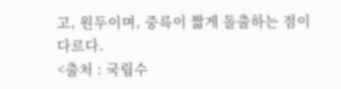고, 원두이며, 중륵이 짧게 돌출하는 점이 다르다.
<출처 : 국립수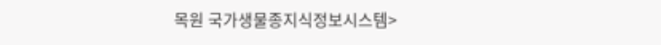목원 국가생물종지식정보시스템>